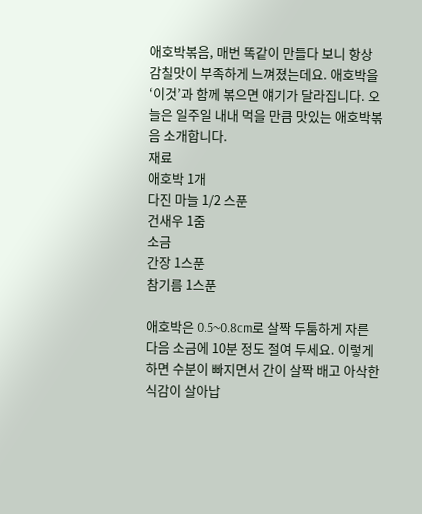애호박볶음, 매번 똑같이 만들다 보니 항상 감칠맛이 부족하게 느껴졌는데요. 애호박을 ‘이것’과 함께 볶으면 얘기가 달라집니다. 오늘은 일주일 내내 먹을 만큼 맛있는 애호박볶음 소개합니다.
재료
애호박 1개
다진 마늘 1/2 스푼
건새우 1줌
소금
간장 1스푼
참기름 1스푼

애호박은 0.5~0.8cm로 살짝 두툼하게 자른 다음 소금에 10분 정도 절여 두세요. 이렇게 하면 수분이 빠지면서 간이 살짝 배고 아삭한 식감이 살아납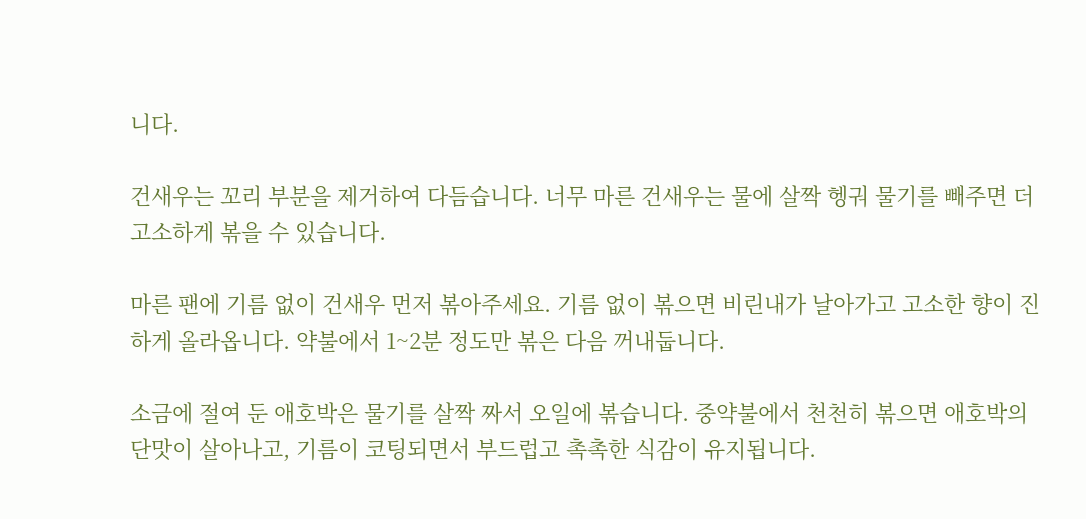니다.

건새우는 꼬리 부분을 제거하여 다듬습니다. 너무 마른 건새우는 물에 살짝 헹궈 물기를 빼주면 더 고소하게 볶을 수 있습니다.

마른 팬에 기름 없이 건새우 먼저 볶아주세요. 기름 없이 볶으면 비린내가 날아가고 고소한 향이 진하게 올라옵니다. 약불에서 1~2분 정도만 볶은 다음 꺼내둡니다.

소금에 절여 둔 애호박은 물기를 살짝 짜서 오일에 볶습니다. 중약불에서 천천히 볶으면 애호박의 단맛이 살아나고, 기름이 코팅되면서 부드럽고 촉촉한 식감이 유지됩니다.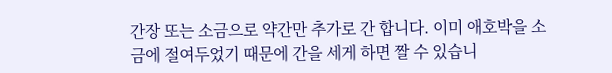간장 또는 소금으로 약간만 추가로 간 합니다. 이미 애호박을 소금에 절여두었기 때문에 간을 세게 하면 짤 수 있습니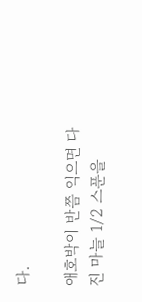다.

애호박이 반쯤 익으면 다진 마늘 1/2 스푼을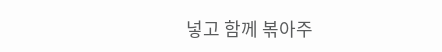넣고 함께 볶아주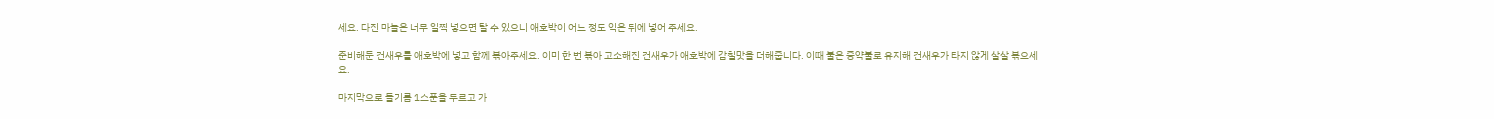세요. 다진 마늘은 너무 일찍 넣으면 탈 수 있으니 애호박이 어느 정도 익은 뒤에 넣어 주세요.

준비해둔 건새우를 애호박에 넣고 함께 볶아주세요. 이미 한 번 볶아 고소해진 건새우가 애호박에 감칠맛을 더해줍니다. 이때 불은 중약불로 유지해 건새우가 타지 않게 살살 볶으세요.

마지막으로 들기름 1스푼을 두르고 가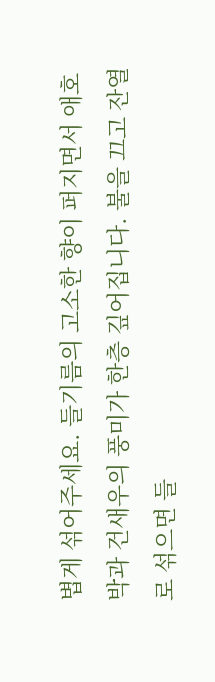볍게 섞어주세요. 들기름의 고소한 향이 퍼지면서 애호박과 건새우의 풍미가 한층 깊어집니다. 불을 끄고 잔열로 섞으면 들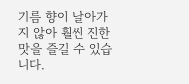기름 향이 날아가지 않아 훨씬 진한 맛을 즐길 수 있습니다.